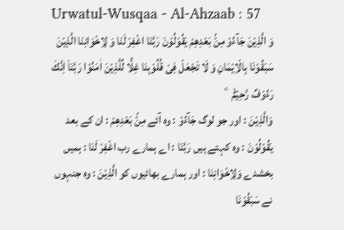Urwatul-Wusqaa - Al-Ahzaab : 57
وَ الَّذِیْنَ جَآءُوْ مِنْۢ بَعْدِهِمْ یَقُوْلُوْنَ رَبَّنَا اغْفِرْ لَنَا وَ لِاِخْوَانِنَا الَّذِیْنَ سَبَقُوْنَا بِالْاِیْمَانِ وَ لَا تَجْعَلْ فِیْ قُلُوْبِنَا غِلًّا لِّلَّذِیْنَ اٰمَنُوْا رَبَّنَاۤ اِنَّكَ رَءُوْفٌ رَّحِیْمٌ۠   ۧ
وَالَّذِيْنَ : اور جو لوگ جَآءُوْ : وہ آئے مِنْۢ بَعْدِهِمْ : ان کے بعد يَقُوْلُوْنَ : وہ کہتے ہیں رَبَّنَا : اے ہمارے رب اغْفِرْ لَنَا : ہمیں بخشدے وَلِاِخْوَانِنَا : اور ہمارے بھائیوں کو الَّذِيْنَ : وہ جنہوں نے سَبَقُوْنَا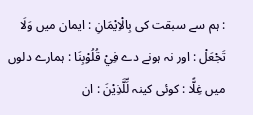: ہم سے سبقت کی بِالْاِيْمَانِ : ایمان میں وَلَا تَجْعَلْ : اور نہ ہونے دے فِيْ قُلُوْبِنَا : ہمارے دلوں میں غِلًّا : کوئی کینہ لِّلَّذِيْنَ : ان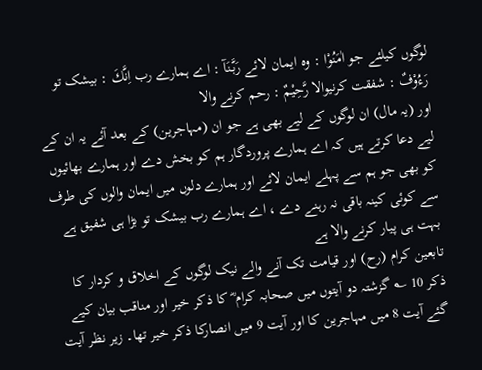لوگوں کیلئے جو اٰمَنُوْا : وہ ایمان لائے رَبَّنَآ : اے ہمارے رب اِنَّكَ : بیشک تو رَءُوْفٌ : شفقت کرنیوالا رَّحِيْمٌ : رحم کرنے والا
اور (یہ مال) ان لوگوں کے لیے بھی ہے جو ان (مہاجرین) کے بعد آئے یہ ان کے لیے دعا کرتے ہیں کہ اے ہمارے پروردگار ہم کو بخش دے اور ہمارے بھائیوں کو بھی جو ہم سے پہلے ایمان لائے اور ہمارے دلوں میں ایمان والوں کی طرف سے کوئی کینہ باقی نہ رہنے دے ، اے ہمارے رب بیشک تو بڑا ہی شفیق ہے بہت ہی پیار کرنے والا ہے
تابعین کرام (رح) اور قیامت تک آنے والے نیک لوگوں کے اخلاق و کردار کا ذکر 10 ؎ گزشتہ دو آیتوں میں صحابہ کرام ؓ کا ذکر خیر اور مناقب بیان کیے گئے آیت 8 میں مہاجرین کا اور آیت 9 میں انصارکا ذکر خیر تھا۔ زیر نظر آیت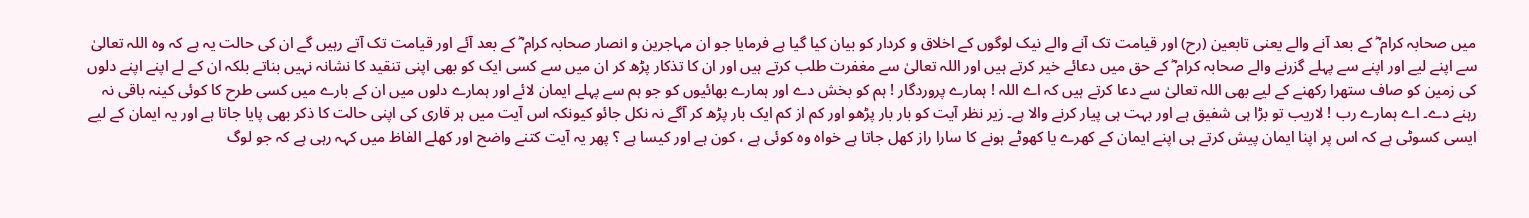میں صحابہ کرام ؓ کے بعد آنے والے یعنی تابعین (رح) اور قیامت تک آنے والے نیک لوگوں کے اخلاق و کردار کو بیان کیا گیا ہے فرمایا جو ان مہاجرین و انصار صحابہ کرام ؓ کے بعد آئے اور قیامت تک آتے رہیں گے ان کی حالت یہ ہے کہ وہ اللہ تعالیٰ سے اپنے لیے اور اپنے سے پہلے گزرنے والے صحابہ کرام ؓ کے حق میں دعائے خیر کرتے ہیں اور اللہ تعالیٰ سے مغفرت طلب کرتے ہیں اور ان کا تذکار پڑھ کر ان میں سے کسی ایک کو بھی اپنی تنقید کا نشانہ نہیں بناتے بلکہ ان کے لے اپنے اپنے دلوں کی زمین کو صاف ستھرا رکھنے کے لیے بھی اللہ تعالیٰ سے دعا کرتے ہیں کہ اے اللہ ! ہمارے پروردگار ! ہم کو بخش دے اور ہمارے بھائیوں کو جو ہم سے پہلے ایمان لائے اور ہمارے دلوں میں ان کے بارے میں کسی طرح کا کوئی کینہ باقی نہ رہنے دے۔ اے ہمارے رب ! لاریب تو بڑا ہی شفیق ہے اور بہت ہی پیار کرنے والا ہے۔ زیر نظر آیت کو بار بار پڑھو اور کم از کم ایک بار پڑھ کر آگے نہ نکل جائو کیونکہ اس آیت میں ہر قاری کی اپنی حالت کا ذکر بھی پایا جاتا ہے اور یہ ایمان کے لیے ایسی کسوٹی ہے کہ اس پر اپنا ایمان پیش کرتے ہی اپنے ایمان کے کھرے یا کھوٹے ہونے کا سارا راز کھل جاتا ہے خواہ وہ کوئی ہے ، کون ہے اور کیسا ہے ؟ پھر یہ آیت کتنے واضح اور کھلے الفاظ میں کہہ رہی ہے کہ جو لوگ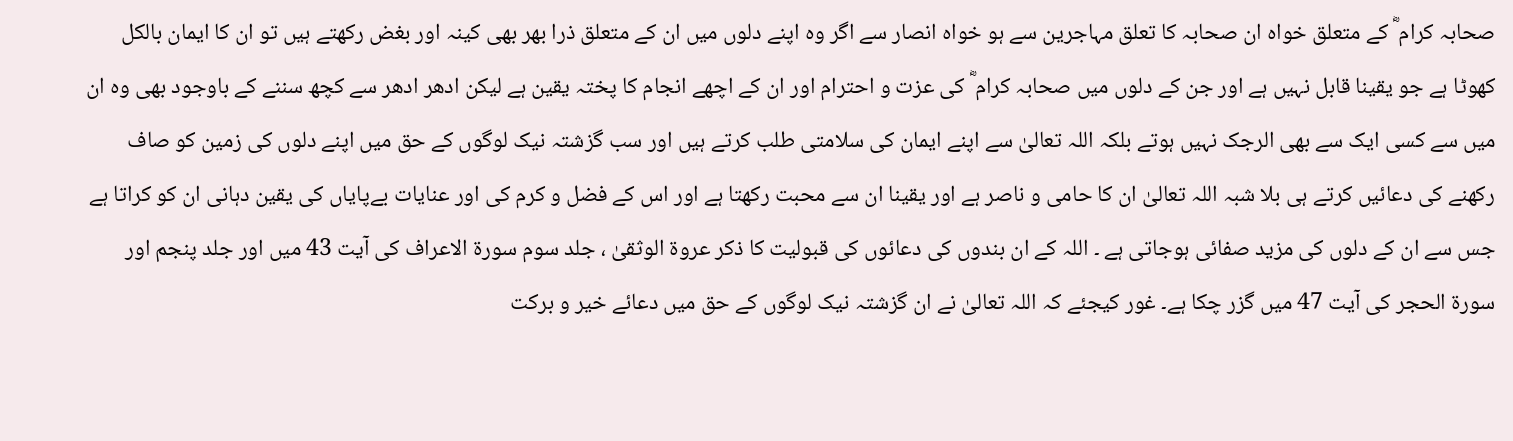صحابہ کرام ؓ کے متعلق خواہ ان صحابہ کا تعلق مہاجرین سے ہو خواہ انصار سے اگر وہ اپنے دلوں میں ان کے متعلق ذرا بھر بھی کینہ اور بغض رکھتے ہیں تو ان کا ایمان بالکل کھوٹا ہے جو یقینا قابل نہیں ہے اور جن کے دلوں میں صحابہ کرام ؓ کی عزت و احترام اور ان کے اچھے انجام کا پختہ یقین ہے لیکن ادھر ادھر سے کچھ سننے کے باوجود بھی وہ ان میں سے کسی ایک سے بھی الرجک نہیں ہوتے بلکہ اللہ تعالیٰ سے اپنے ایمان کی سلامتی طلب کرتے ہیں اور سب گزشتہ نیک لوگوں کے حق میں اپنے دلوں کی زمین کو صاف رکھنے کی دعائیں کرتے ہی بلا شبہ اللہ تعالیٰ ان کا حامی و ناصر ہے اور یقینا ان سے محبت رکھتا ہے اور اس کے فضل و کرم کی اور عنایات بےپایاں کی یقین دہانی ان کو کراتا ہے جس سے ان کے دلوں کی مزید صفائی ہوجاتی ہے ۔ اللہ کے ان بندوں کی دعائوں کی قبولیت کا ذکر عروۃ الوثقیٰ ، جلد سوم سورة الاعراف کی آیت 43 میں اور جلد پنجم اور سورة الحجر کی آیت 47 میں گزر چکا ہے۔ غور کیجئے کہ اللہ تعالیٰ نے ان گزشتہ نیک لوگوں کے حق میں دعائے خیر و برکت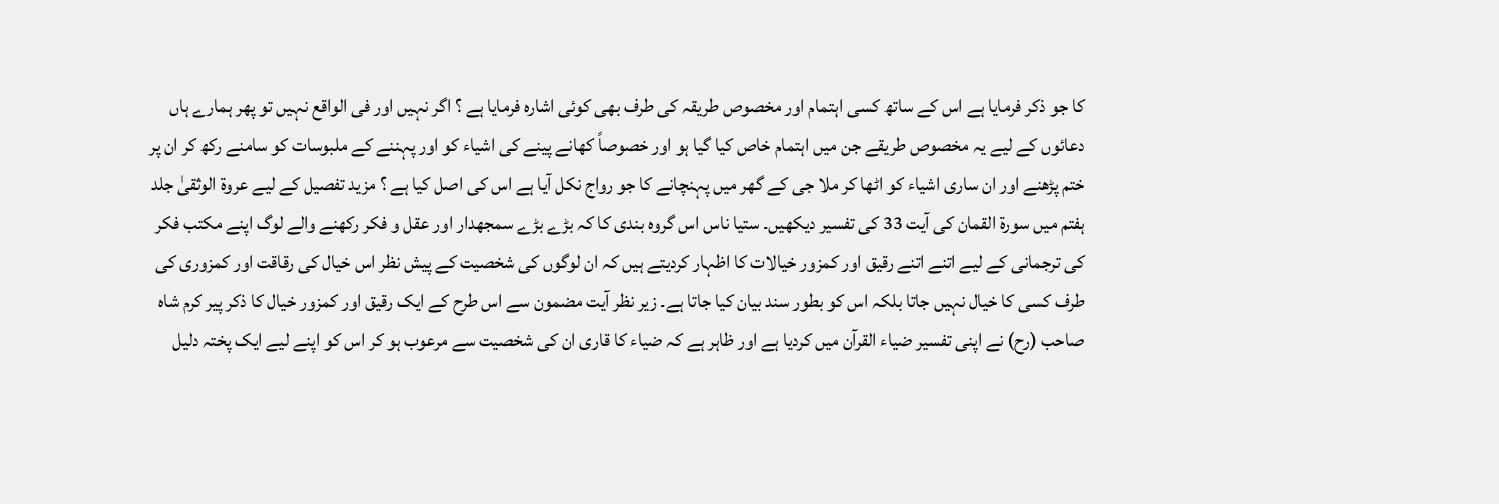کا جو ذکر فرمایا ہے اس کے ساتھ کسی اہتمام اور مخصوص طریقہ کی طرف بھی کوئی اشارہ فرمایا ہے ؟ اگر نہیں اور فی الواقع نہیں تو پھر ہمارے ہاں دعائوں کے لیے یہ مخصوص طریقے جن میں اہتمام خاص کیا گیا ہو اور خصوصاً کھانے پینے کی اشیاء کو اور پہننے کے ملبوسات کو سامنے رکھ کر ان پر ختم پڑھنے اور ان ساری اشیاء کو اٹھا کر ملا جی کے گھر میں پہنچانے کا جو رواج نکل آیا ہے اس کی اصل کیا ہے ؟ مزید تفصیل کے لیے عروۃ الوثقیٰ جلد ہفتم میں سورة القمان کی آیت 33 کی تفسیر دیکھیں۔ ستیا ناس اس گروہ بندی کا کہ بڑے بڑے سمجھدار اور عقل و فکر رکھنے والے لوگ اپنے مکتب فکر کی ترجمانی کے لیے اتنے اتنے رقیق اور کمزور خیالات کا اظہار کردیتے ہیں کہ ان لوگوں کی شخصیت کے پیش نظر اس خیال کی رقاقت اور کمزوری کی طرف کسی کا خیال نہیں جاتا بلکہ اس کو بطور سند بیان کیا جاتا ہے۔ زیر نظر آیت مضمون سے اس طرح کے ایک رقیق اور کمزور خیال کا ذکر پیر کرم شاہ صاحب (رح) نے اپنی تفسیر ضیاء القرآن میں کردیا ہے اور ظاہر ہے کہ ضیاء کا قاری ان کی شخصیت سے مرعوب ہو کر اس کو اپنے لیے ایک پختہ دلیل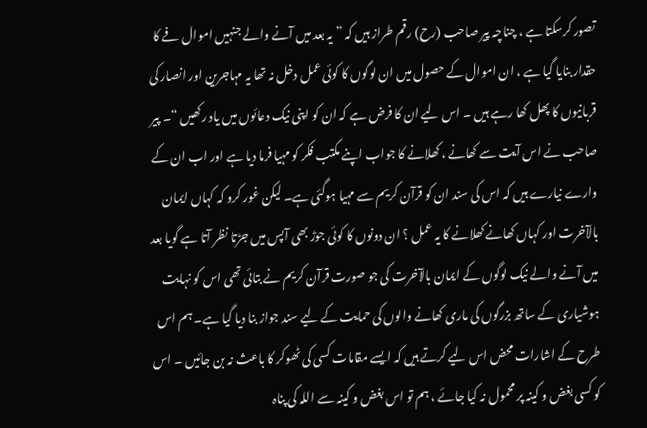تصور کرسکتا ہے ، چناچہ پیر صاحب (رح) رقم طراز ہیں کہ ” یہ بعد میں آنے والے جنہیں اموال فے کا حقدار بنایا گیا ہے ، ان اموال کے حصول میں ان لوگوں کا کوئی عمل دخل نہ تھا یہ مہاجرین اور انصار کی قربانیوں کا پھل کھا رہے ہیں ۔ اس لیے ان کا فرض ہے کہ ان کو اپنی نیک دعائوں میں یاد رکھیں “۔ پیر صاحب نے اس آیت سے کھانے ، کھلانے کا جواب اپنے مکتب فکر کو مہیا فرما دیا ہے اور اب ان کے وارے نیارے ہیں کہ اس کی سند ان کو قرآن کریم سے مہیا ہوگئی ہے۔ لیکن غور کرو کہ کہاں ایمان بالآخرت اور کہاں کھانے کھلانے کا یہ عمل ؟ ان دونوں کا کوئی جوڑ بھی آپس میں جڑتا نظر آتا ہے گویا بعد میں آنے والے نیک لوگوں کے ایمان بالآخرت کی جو صورت قرآن کریم نے بتائی تھی اس کو نہایت ہوشیاری کے ساتھ بزرگوں کی ماری کھانے والوں کی حمایت کے لیے سند جواز بنا دیا گیا ہے۔ ہم اس طرح کے اشارات محض اس لیے کرتے ہیں کہ ایسے مقامات کسی کی ٹھوکر کا باعث نہ بن جائیں ۔ اس کو کسی بغض و کینہ پر محمول نہ کیا جائے ، ہم تو اس بغض و کینہ سے اللہ کی پناہ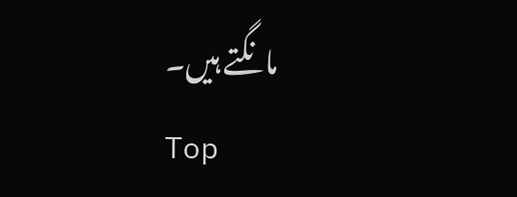مانگتے ہیں۔
Top